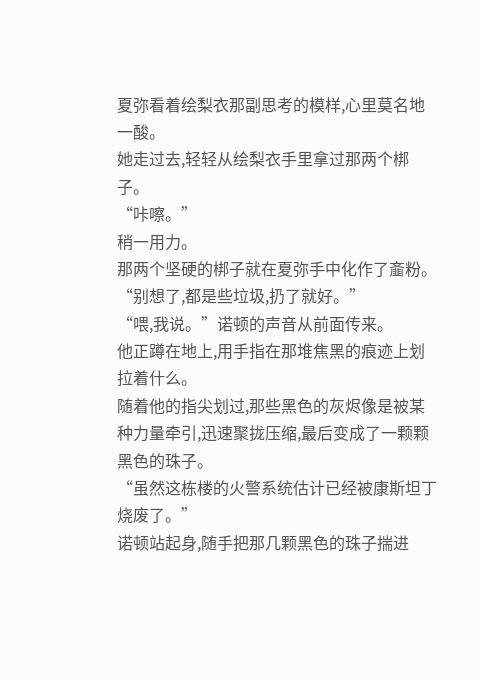夏弥看着绘梨衣那副思考的模样,心里莫名地一酸。
她走过去,轻轻从绘梨衣手里拿过那两个梆子。
“咔嚓。”
稍一用力。
那两个坚硬的梆子就在夏弥手中化作了齑粉。
“别想了,都是些垃圾,扔了就好。”
“喂,我说。”诺顿的声音从前面传来。
他正蹲在地上,用手指在那堆焦黑的痕迹上划拉着什么。
随着他的指尖划过,那些黑色的灰烬像是被某种力量牵引,迅速聚拢压缩,最后变成了一颗颗黑色的珠子。
“虽然这栋楼的火警系统估计已经被康斯坦丁烧废了。”
诺顿站起身,随手把那几颗黑色的珠子揣进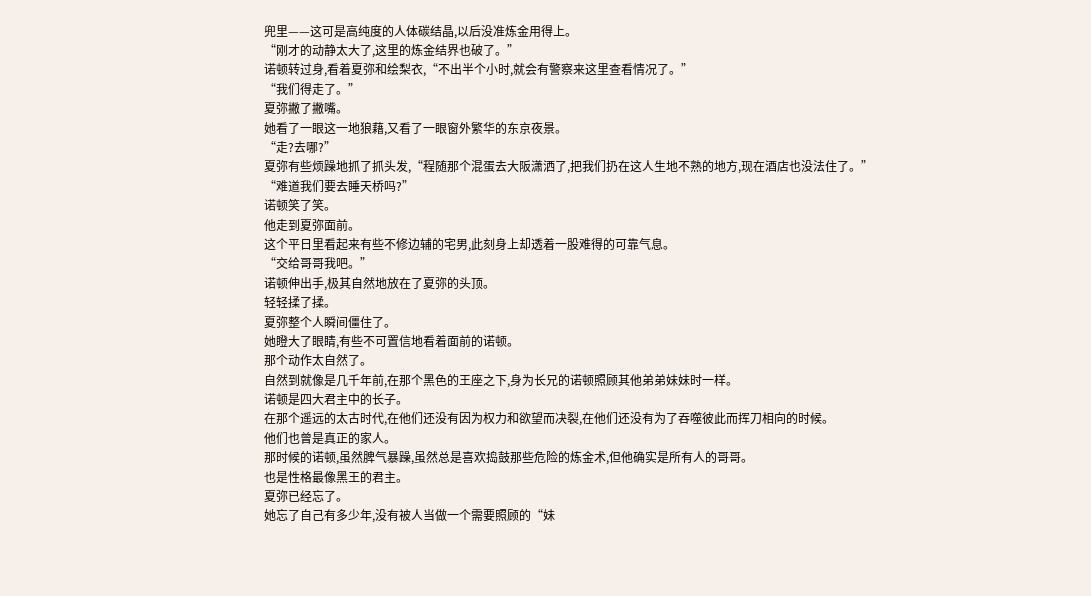兜里——这可是高纯度的人体碳结晶,以后没准炼金用得上。
“刚才的动静太大了,这里的炼金结界也破了。”
诺顿转过身,看着夏弥和绘梨衣,“不出半个小时,就会有警察来这里查看情况了。”
“我们得走了。”
夏弥撇了撇嘴。
她看了一眼这一地狼藉,又看了一眼窗外繁华的东京夜景。
“走?去哪?”
夏弥有些烦躁地抓了抓头发,“程随那个混蛋去大阪潇洒了,把我们扔在这人生地不熟的地方,现在酒店也没法住了。”
“难道我们要去睡天桥吗?”
诺顿笑了笑。
他走到夏弥面前。
这个平日里看起来有些不修边辅的宅男,此刻身上却透着一股难得的可靠气息。
“交给哥哥我吧。”
诺顿伸出手,极其自然地放在了夏弥的头顶。
轻轻揉了揉。
夏弥整个人瞬间僵住了。
她瞪大了眼睛,有些不可置信地看着面前的诺顿。
那个动作太自然了。
自然到就像是几千年前,在那个黑色的王座之下,身为长兄的诺顿照顾其他弟弟妹妹时一样。
诺顿是四大君主中的长子。
在那个遥远的太古时代,在他们还没有因为权力和欲望而决裂,在他们还没有为了吞噬彼此而挥刀相向的时候。
他们也曾是真正的家人。
那时候的诺顿,虽然脾气暴躁,虽然总是喜欢捣鼓那些危险的炼金术,但他确实是所有人的哥哥。
也是性格最像黑王的君主。
夏弥已经忘了。
她忘了自己有多少年,没有被人当做一个需要照顾的“妹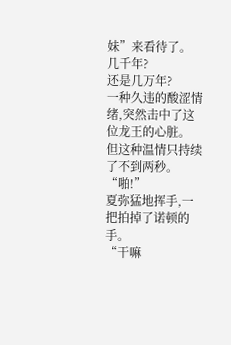妹”来看待了。
几千年?
还是几万年?
一种久违的酸涩情绪,突然击中了这位龙王的心脏。
但这种温情只持续了不到两秒。
“啪!”
夏弥猛地挥手,一把拍掉了诺顿的手。
“干嘛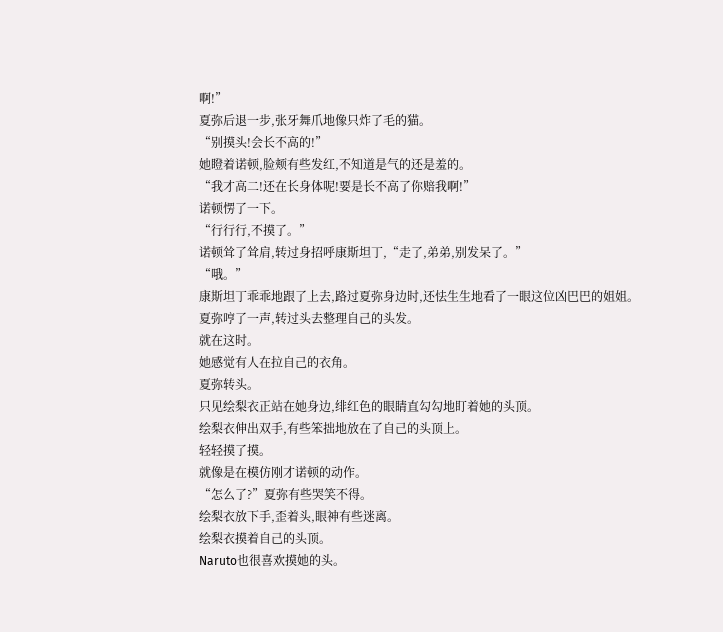啊!”
夏弥后退一步,张牙舞爪地像只炸了毛的猫。
“别摸头!会长不高的!”
她瞪着诺顿,脸颊有些发红,不知道是气的还是羞的。
“我才高二!还在长身体呢!要是长不高了你赔我啊!”
诺顿愣了一下。
“行行行,不摸了。”
诺顿耸了耸肩,转过身招呼康斯坦丁,“走了,弟弟,别发呆了。”
“哦。”
康斯坦丁乖乖地跟了上去,路过夏弥身边时,还怯生生地看了一眼这位凶巴巴的姐姐。
夏弥哼了一声,转过头去整理自己的头发。
就在这时。
她感觉有人在拉自己的衣角。
夏弥转头。
只见绘梨衣正站在她身边,绯红色的眼睛直勾勾地盯着她的头顶。
绘梨衣伸出双手,有些笨拙地放在了自己的头顶上。
轻轻摸了摸。
就像是在模仿刚才诺顿的动作。
“怎么了?”夏弥有些哭笑不得。
绘梨衣放下手,歪着头,眼神有些迷离。
绘梨衣摸着自己的头顶。
Naruto也很喜欢摸她的头。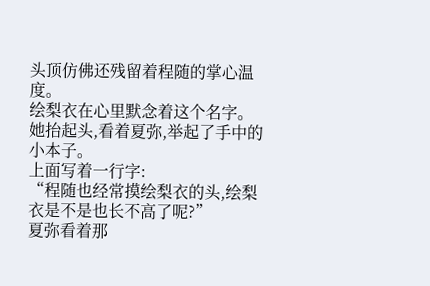头顶仿佛还残留着程随的掌心温度。
绘梨衣在心里默念着这个名字。
她抬起头,看着夏弥,举起了手中的小本子。
上面写着一行字:
“程随也经常摸绘梨衣的头,绘梨衣是不是也长不高了呢?”
夏弥看着那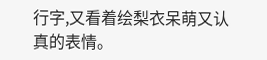行字,又看着绘梨衣呆萌又认真的表情。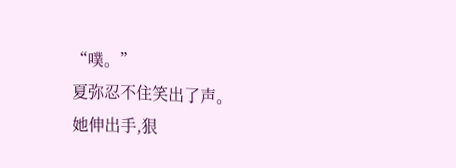“噗。”
夏弥忍不住笑出了声。
她伸出手,狠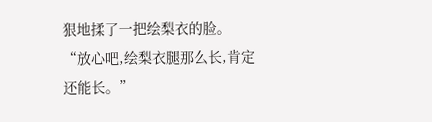狠地揉了一把绘梨衣的脸。
“放心吧,绘梨衣腿那么长,肯定还能长。”